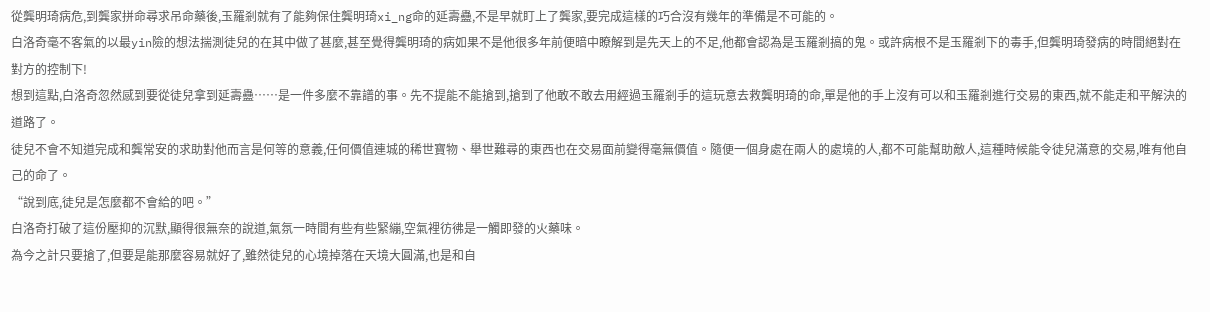從龔明琦病危,到龔家拼命尋求吊命藥後,玉羅剎就有了能夠保住龔明琦xi_ng命的延壽蠱,不是早就盯上了龔家,要完成這樣的巧合沒有幾年的準備是不可能的。
白洛奇毫不客氣的以最yin險的想法揣測徒兒的在其中做了甚麼,甚至覺得龔明琦的病如果不是他很多年前便暗中瞭解到是先天上的不足,他都會認為是玉羅剎搞的鬼。或許病根不是玉羅剎下的毒手,但龔明琦發病的時間絕對在對方的控制下!
想到這點,白洛奇忽然感到要從徒兒拿到延壽蠱……是一件多麼不靠譜的事。先不提能不能搶到,搶到了他敢不敢去用經過玉羅剎手的這玩意去救龔明琦的命,單是他的手上沒有可以和玉羅剎進行交易的東西,就不能走和平解決的道路了。
徒兒不會不知道完成和龔常安的求助對他而言是何等的意義,任何價值連城的稀世寶物、舉世難尋的東西也在交易面前變得毫無價值。隨便一個身處在兩人的處境的人,都不可能幫助敵人,這種時候能令徒兒滿意的交易,唯有他自己的命了。
“說到底,徒兒是怎麼都不會給的吧。”
白洛奇打破了這份壓抑的沉默,顯得很無奈的說道,氣氛一時間有些有些緊繃,空氣裡彷彿是一觸即發的火藥味。
為今之計只要搶了,但要是能那麼容易就好了,雖然徒兒的心境掉落在天境大圓滿,也是和自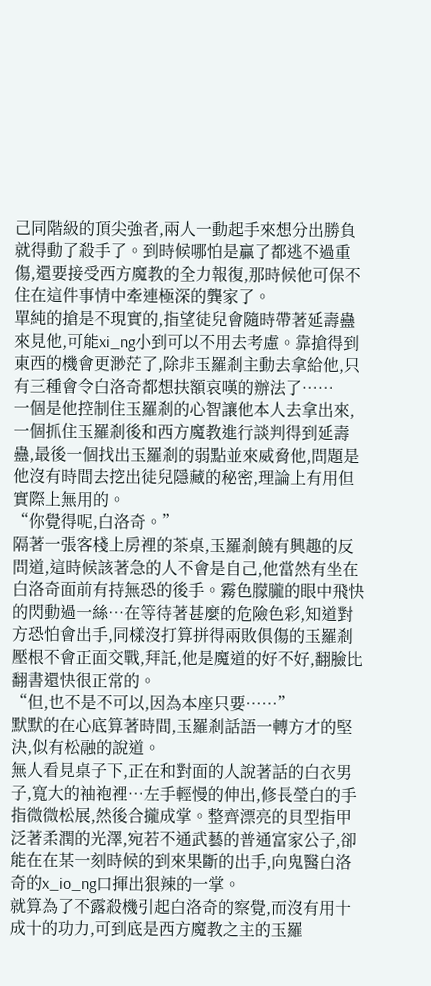己同階級的頂尖強者,兩人一動起手來想分出勝負就得動了殺手了。到時候哪怕是贏了都逃不過重傷,還要接受西方魔教的全力報復,那時候他可保不住在這件事情中牽連極深的龔家了。
單純的搶是不現實的,指望徒兒會隨時帶著延壽蠱來見他,可能xi_ng小到可以不用去考慮。靠搶得到東西的機會更渺茫了,除非玉羅剎主動去拿給他,只有三種會令白洛奇都想扶額哀嘆的辦法了……
一個是他控制住玉羅剎的心智讓他本人去拿出來,一個抓住玉羅剎後和西方魔教進行談判得到延壽蠱,最後一個找出玉羅剎的弱點並來威脅他,問題是他沒有時間去挖出徒兒隱藏的秘密,理論上有用但實際上無用的。
“你覺得呢,白洛奇。”
隔著一張客棧上房裡的茶桌,玉羅剎饒有興趣的反問道,這時候該著急的人不會是自己,他當然有坐在白洛奇面前有持無恐的後手。霧色朦朧的眼中飛快的閃動過一絲…在等待著甚麼的危險色彩,知道對方恐怕會出手,同樣沒打算拼得兩敗俱傷的玉羅剎壓根不會正面交戰,拜託,他是魔道的好不好,翻臉比翻書還快很正常的。
“但,也不是不可以,因為本座只要……”
默默的在心底算著時間,玉羅剎話語一轉方才的堅決,似有松融的說道。
無人看見桌子下,正在和對面的人說著話的白衣男子,寬大的袖袍裡…左手輕慢的伸出,修長瑩白的手指微微松展,然後合攏成掌。整齊漂亮的貝型指甲泛著柔潤的光澤,宛若不通武藝的普通富家公子,卻能在在某一刻時候的到來果斷的出手,向鬼醫白洛奇的x_io_ng口揮出狠辣的一掌。
就算為了不露殺機引起白洛奇的察覺,而沒有用十成十的功力,可到底是西方魔教之主的玉羅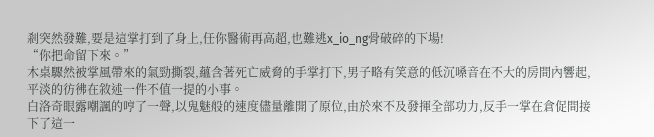剎突然發難,要是這掌打到了身上,任你醫術再高超,也難逃x_io_ng骨破碎的下場!
“你把命留下來。”
木桌驟然被掌風帶來的氣勁撕裂,蘊含著死亡威脅的手掌打下,男子略有笑意的低沉嗓音在不大的房間內響起,平淡的彷彿在敘述一件不值一提的小事。
白洛奇眼露嘲諷的哼了一聲,以鬼魅般的速度儘量離開了原位,由於來不及發揮全部功力,反手一掌在倉促間接下了這一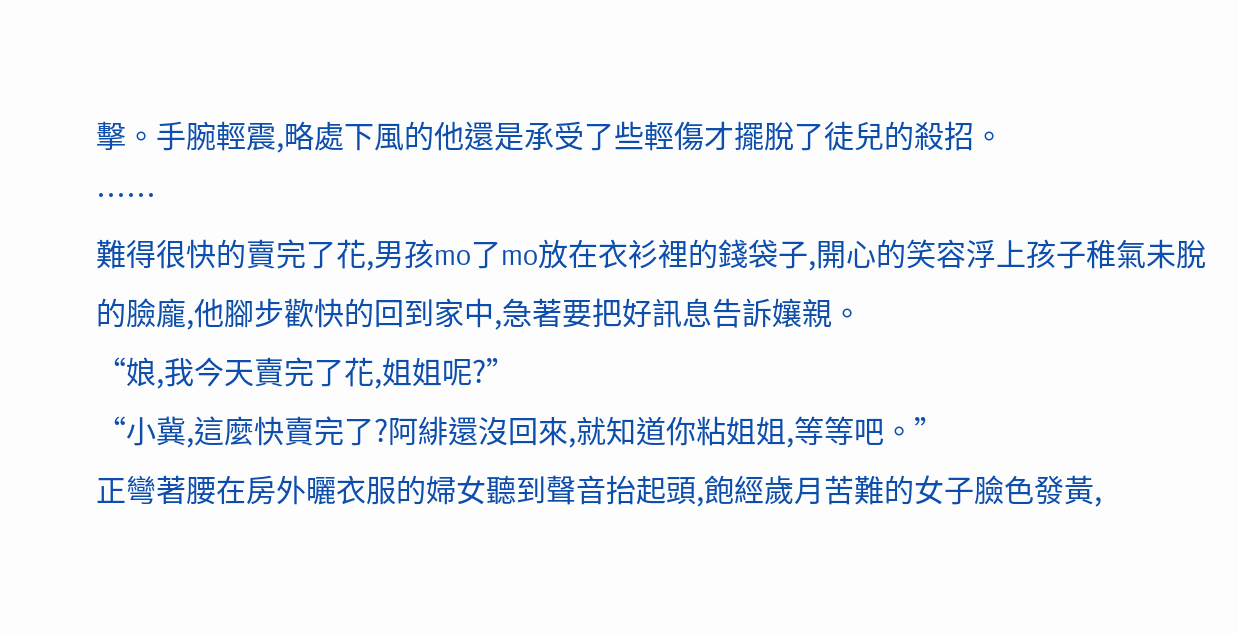擊。手腕輕震,略處下風的他還是承受了些輕傷才擺脫了徒兒的殺招。
……
難得很快的賣完了花,男孩mo了mo放在衣衫裡的錢袋子,開心的笑容浮上孩子稚氣未脫的臉龐,他腳步歡快的回到家中,急著要把好訊息告訴孃親。
“娘,我今天賣完了花,姐姐呢?”
“小冀,這麼快賣完了?阿緋還沒回來,就知道你粘姐姐,等等吧。”
正彎著腰在房外曬衣服的婦女聽到聲音抬起頭,飽經歲月苦難的女子臉色發黃,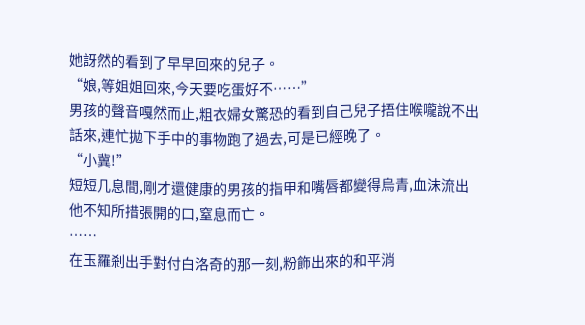她訝然的看到了早早回來的兒子。
“娘,等姐姐回來,今天要吃蛋好不……”
男孩的聲音嘎然而止,粗衣婦女驚恐的看到自己兒子捂住喉嚨說不出話來,連忙拋下手中的事物跑了過去,可是已經晚了。
“小冀!”
短短几息間,剛才還健康的男孩的指甲和嘴唇都變得烏青,血沫流出他不知所措張開的口,窒息而亡。
……
在玉羅剎出手對付白洛奇的那一刻,粉飾出來的和平消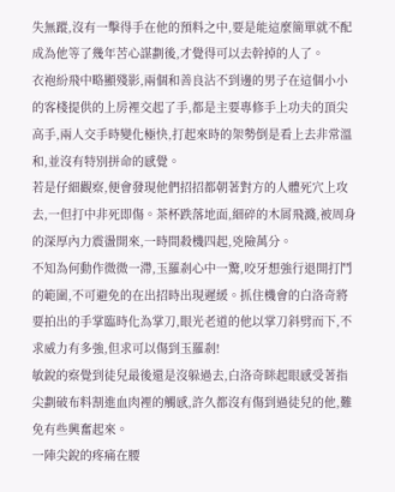失無蹤,沒有一擊得手在他的預料之中,要是能這麼簡單就不配成為他等了幾年苦心謀劃後,才覺得可以去幹掉的人了。
衣袍紛飛中略顯殘影,兩個和善良沾不到邊的男子在這個小小的客棧提供的上房裡交起了手,都是主要專修手上功夫的頂尖高手,兩人交手時變化極快,打起來時的架勢倒是看上去非常溫和,並沒有特別拼命的感覺。
若是仔細觀察,便會發現他們招招都朝著對方的人體死穴上攻去,一但打中非死即傷。茶杯跌落地面,細碎的木屑飛濺,被周身的深厚內力震盪開來,一時間殺機四起,兇險萬分。
不知為何動作微微一滯,玉羅剎心中一驚,咬牙想強行退開打鬥的範圍,不可避免的在出招時出現遲緩。抓住機會的白洛奇將要拍出的手掌臨時化為掌刀,眼光老道的他以掌刀斜劈而下,不求威力有多強,但求可以傷到玉羅剎!
敏銳的察覺到徒兒最後還是沒躲過去,白洛奇眯起眼感受著指尖劃破布料割進血肉裡的觸感,許久都沒有傷到過徒兒的他,難免有些興奮起來。
一陣尖銳的疼痛在腰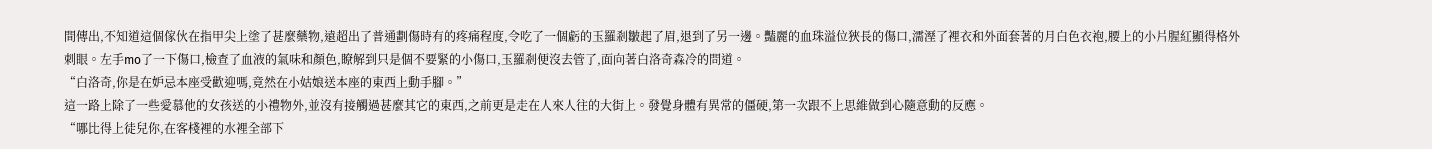間傳出,不知道這個傢伙在指甲尖上塗了甚麼藥物,遠超出了普通劃傷時有的疼痛程度,令吃了一個虧的玉羅剎皺起了眉,退到了另一邊。豔麗的血珠溢位狹長的傷口,濡溼了裡衣和外面套著的月白色衣袍,腰上的小片腥紅顯得格外刺眼。左手mo了一下傷口,檢查了血液的氣味和顏色,瞭解到只是個不要緊的小傷口,玉羅剎便沒去管了,面向著白洛奇森冷的問道。
“白洛奇,你是在妒忌本座受歡迎嗎,竟然在小姑娘送本座的東西上動手腳。”
這一路上除了一些愛慕他的女孩送的小禮物外,並沒有接觸過甚麼其它的東西,之前更是走在人來人往的大街上。發覺身體有異常的僵硬,第一次跟不上思維做到心隨意動的反應。
“哪比得上徒兒你,在客棧裡的水裡全部下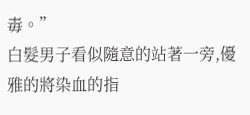毒。”
白髮男子看似隨意的站著一旁,優雅的將染血的指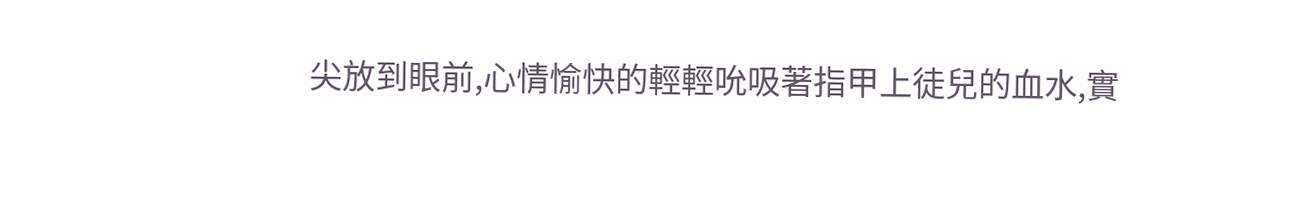尖放到眼前,心情愉快的輕輕吮吸著指甲上徒兒的血水,實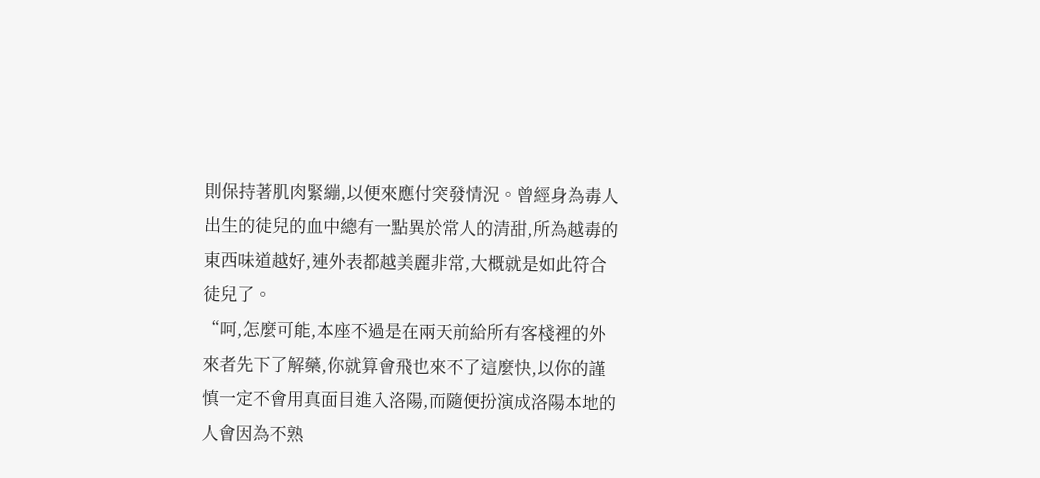則保持著肌肉緊繃,以便來應付突發情況。曾經身為毒人出生的徒兒的血中總有一點異於常人的清甜,所為越毒的東西味道越好,連外表都越美麗非常,大概就是如此符合徒兒了。
“呵,怎麼可能,本座不過是在兩天前給所有客棧裡的外來者先下了解藥,你就算會飛也來不了這麼快,以你的謹慎一定不會用真面目進入洛陽,而隨便扮演成洛陽本地的人會因為不熟